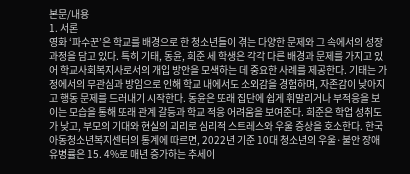본문/내용
1. 서론
영화 ‘파수꾼’은 학교를 배경으로 한 청소년들이 겪는 다양한 문제와 그 속에서의 성장 과정을 담고 있다. 특히 기태, 동윤, 희준 세 학생은 각각 다른 배경과 문제를 가지고 있어 학교사회복지사로서의 개입 방안을 모색하는 데 중요한 사례를 제공한다. 기태는 가정에서의 무관심과 방임으로 인해 학교 내에서도 소외감을 경험하며, 자존감이 낮아지고 행동 문제를 드러내기 시작한다. 동윤은 또래 집단에 쉽게 휘말리거나 부적응을 보이는 모습을 통해 또래 관계 갈등과 학교 적응 어려움을 보여준다. 희준은 학업 성취도가 낮고, 부모의 기대와 현실의 괴리로 심리적 스트레스와 우울 증상을 호소한다. 한국아동청소년복지센터의 통계에 따르면, 2022년 기준 10대 청소년의 우울·불안 장애 유병률은 15. 4%로 매년 증가하는 추세이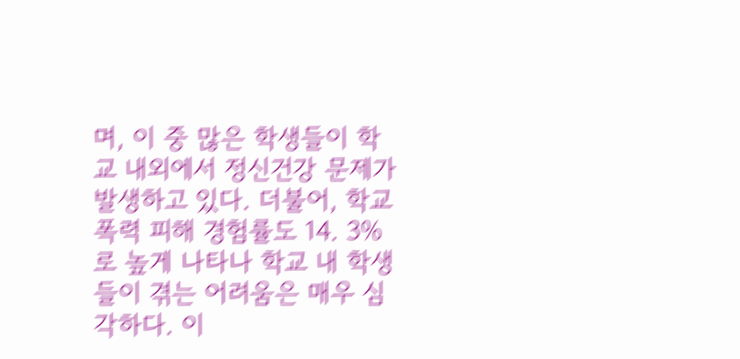며, 이 중 많은 학생들이 학교 내외에서 정신건강 문제가 발생하고 있다. 더불어, 학교폭력 피해 경험률도 14. 3%로 높게 나타나 학교 내 학생들이 겪는 어려움은 매우 심각하다. 이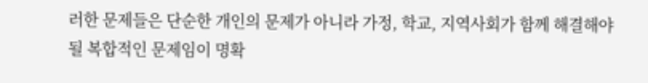러한 문제들은 단순한 개인의 문제가 아니라 가정, 학교, 지역사회가 함께 해결해야 될 복합적인 문제임이 명확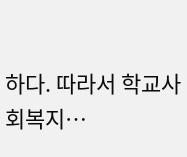하다. 따라서 학교사회복지…